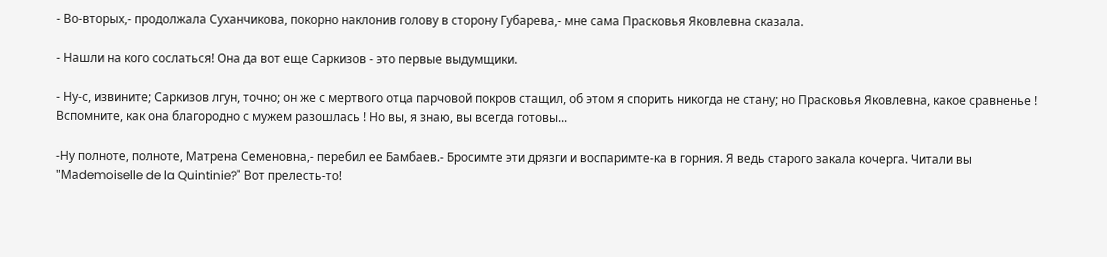- Во-вторых,- продолжала Суханчикова, покорно наклонив голову в сторону Губарева,- мне сама Прасковья Яковлевна сказала.

- Нашли на кого сослаться! Она да вот еще Саркизов - это первые выдумщики.

- Ну-с, извините; Саркизов лгун, точно; он же с мертвого отца парчовой покров стащил, об этом я спорить никогда не стану; но Прасковья Яковлевна, какое сравненье ! Вспомните, как она благородно с мужем разошлась ! Но вы, я знаю, вы всегда готовы...

-Ну полноте, полноте, Матрена Семеновна,- перебил ее Бамбаев.- Бросимте эти дрязги и воспаримте-ка в горния. Я ведь старого закала кочерга. Читали вы "Маdemoiselle de la Quintinie?" Вот прелесть-то!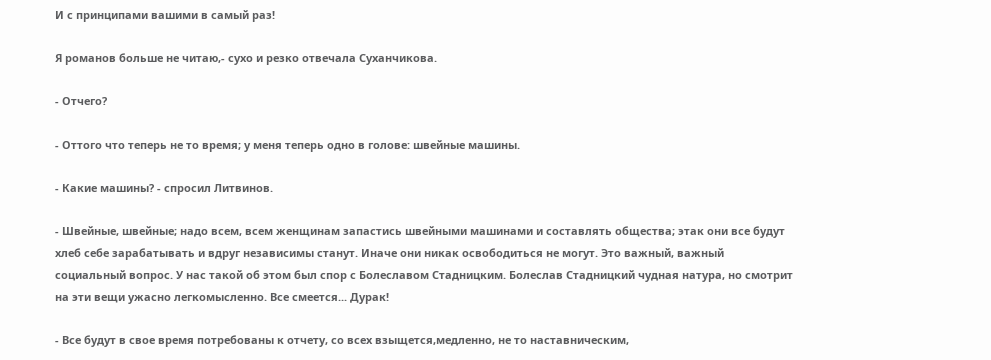И с принципами вашими в самый раз!

Я романов больше не читаю,- сухо и резко отвечала Суханчикова.

- Отчего?

- Оттого что теперь не то время; у меня теперь одно в голове: швейные машины.

- Какие машины? - спросил Литвинов.

- Швейные, швейные; надо всем, всем женщинам запастись швейными машинами и составлять общества; этак они все будут хлеб себе зарабатывать и вдруг независимы станут. Иначе они никак освободиться не могут. Это важный, важный социальный вопрос. У нас такой об этом был спор с Болеславом Стадницким. Болеслав Стадницкий чудная натура, но смотрит на эти вещи ужасно легкомысленно. Все смеется... Дурак!

- Все будут в свое время потребованы к отчету, со всех взыщется,медленно, не то наставническим,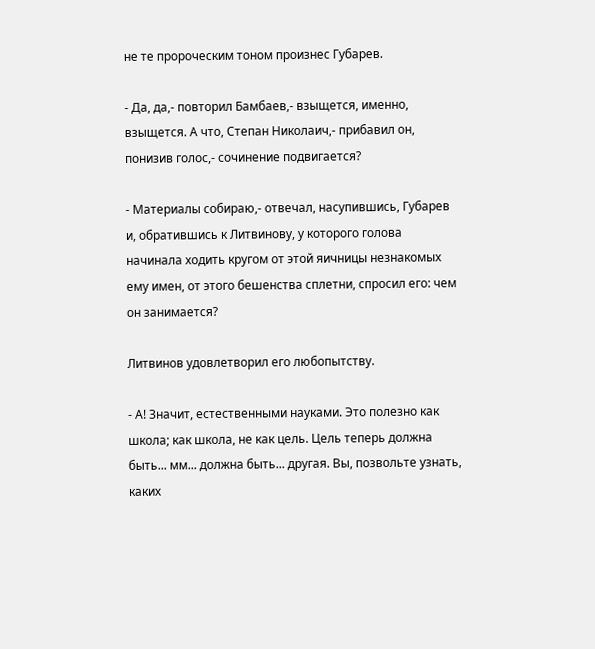не те пророческим тоном произнес Губарев.

- Да, да,- повторил Бамбаев,- взыщется, именно, взыщется. А что, Степан Николаич,- прибавил он, понизив голос,- сочинение подвигается?

- Материалы собираю,- отвечал, насупившись, Губарев и, обратившись к Литвинову, у которого голова начинала ходить кругом от этой яичницы незнакомых ему имен, от этого бешенства сплетни, спросил его: чем он занимается?

Литвинов удовлетворил его любопытству.

- А! Значит, естественными науками. Это полезно как школа; как школа, не как цель. Цель теперь должна быть... мм... должна быть... другая. Вы, позвольте узнать, каких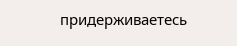придерживаетесь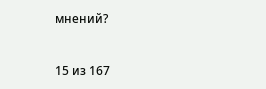мнений?



15 из 167